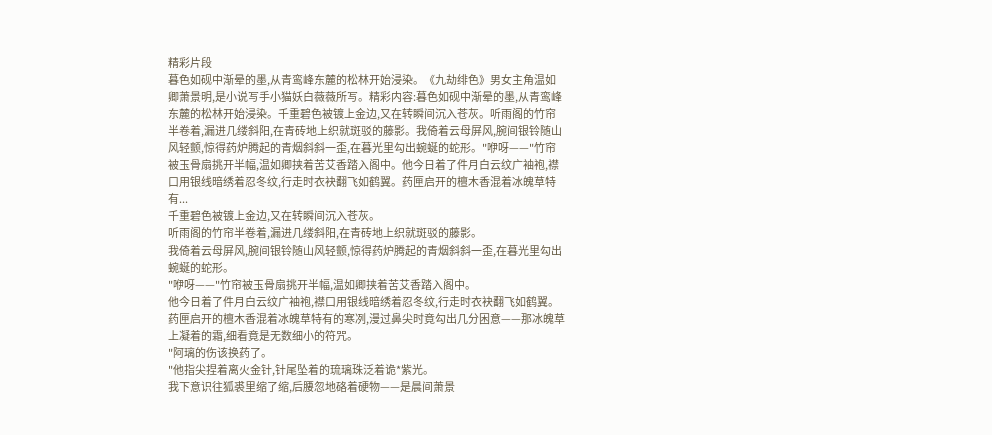精彩片段
暮色如砚中渐晕的墨,从青鸾峰东麓的松林开始浸染。《九劫绯色》男女主角温如卿萧景明,是小说写手小猫妖白薇薇所写。精彩内容:暮色如砚中渐晕的墨,从青鸾峰东麓的松林开始浸染。千重碧色被镀上金边,又在转瞬间沉入苍灰。听雨阁的竹帘半卷着,漏进几缕斜阳,在青砖地上织就斑驳的藤影。我倚着云母屏风,腕间银铃随山风轻颤,惊得药炉腾起的青烟斜斜一歪,在暮光里勾出蜿蜒的蛇形。"咿呀——"竹帘被玉骨扇挑开半幅,温如卿挟着苦艾香踏入阁中。他今日着了件月白云纹广袖袍,襟口用银线暗绣着忍冬纹,行走时衣袂翻飞如鹤翼。药匣启开的檀木香混着冰魄草特有...
千重碧色被镀上金边,又在转瞬间沉入苍灰。
听雨阁的竹帘半卷着,漏进几缕斜阳,在青砖地上织就斑驳的藤影。
我倚着云母屏风,腕间银铃随山风轻颤,惊得药炉腾起的青烟斜斜一歪,在暮光里勾出蜿蜒的蛇形。
"咿呀——"竹帘被玉骨扇挑开半幅,温如卿挟着苦艾香踏入阁中。
他今日着了件月白云纹广袖袍,襟口用银线暗绣着忍冬纹,行走时衣袂翻飞如鹤翼。
药匣启开的檀木香混着冰魄草特有的寒冽,漫过鼻尖时竟勾出几分困意——那冰魄草上凝着的霜,细看竟是无数细小的符咒。
"阿璃的伤该换药了。
"他指尖捏着离火金针,针尾坠着的琉璃珠泛着诡*紫光。
我下意识往狐裘里缩了缩,后腰忽地硌着硬物——是晨间萧景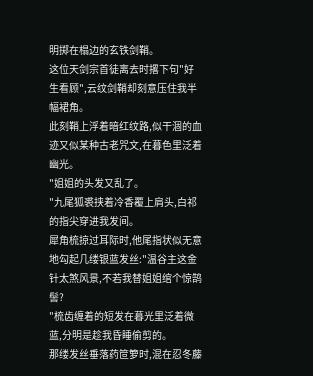明掷在榻边的玄铁剑鞘。
这位天剑宗首徒离去时撂下句"好生看顾",云纹剑鞘却刻意压住我半幅裙角。
此刻鞘上浮着暗红纹路,似干涸的血迹又似某种古老咒文,在暮色里泛着幽光。
"姐姐的头发又乱了。
"九尾狐裘挟着冷香覆上肩头,白祁的指尖穿进我发间。
犀角梳掠过耳际时,他尾指状似无意地勾起几缕银蓝发丝:"温谷主这金针太煞风景,不若我替姐姐绾个惊鹄髻?
"梳齿缠着的短发在暮光里泛着微蓝,分明是趁我昏睡偷剪的。
那缕发丝垂落药笸箩时,混在忍冬藤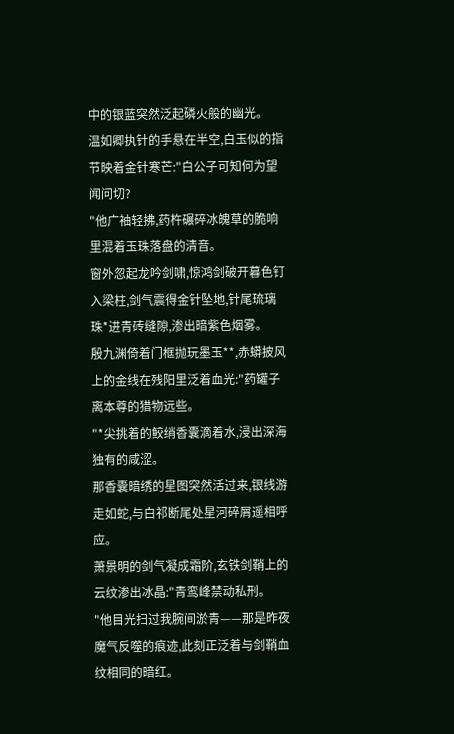中的银蓝突然泛起磷火般的幽光。
温如卿执针的手悬在半空,白玉似的指节映着金针寒芒:"白公子可知何为望闻问切?
"他广袖轻拂,药杵碾碎冰魄草的脆响里混着玉珠落盘的清音。
窗外忽起龙吟剑啸,惊鸿剑破开暮色钉入梁柱,剑气震得金针坠地,针尾琉璃珠*进青砖缝隙,渗出暗紫色烟雾。
殷九渊倚着门框抛玩墨玉**,赤蟒披风上的金线在残阳里泛着血光:"药罐子离本尊的猎物远些。
"*尖挑着的鲛绡香囊滴着水,浸出深海独有的咸涩。
那香囊暗绣的星图突然活过来,银线游走如蛇,与白祁断尾处星河碎屑遥相呼应。
萧景明的剑气凝成霜阶,玄铁剑鞘上的云纹渗出冰晶:"青鸾峰禁动私刑。
"他目光扫过我腕间淤青——那是昨夜魔气反噬的痕迹,此刻正泛着与剑鞘血纹相同的暗红。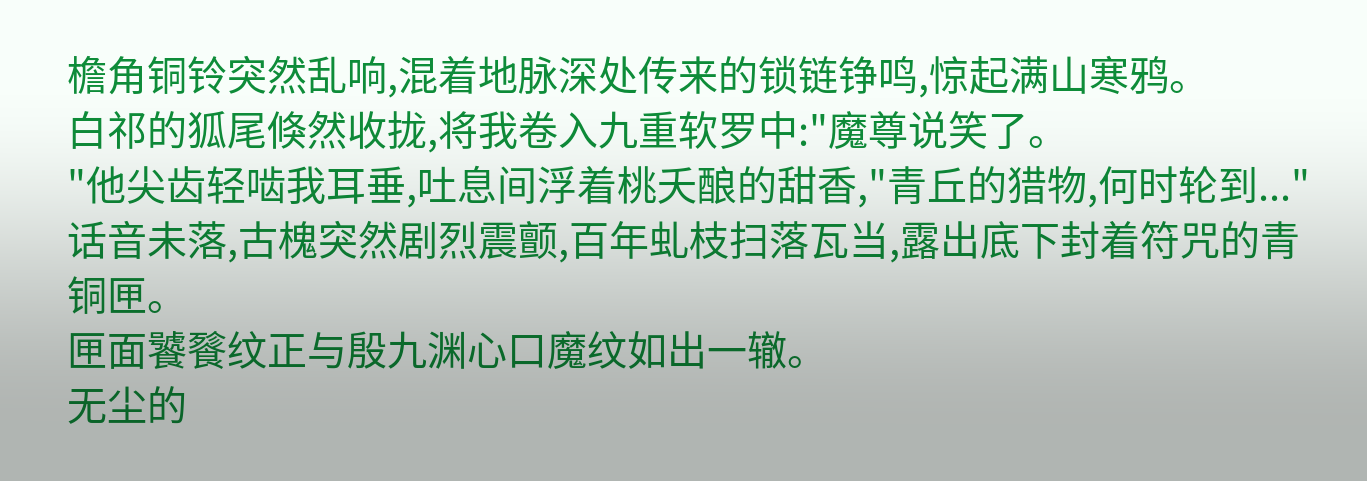檐角铜铃突然乱响,混着地脉深处传来的锁链铮鸣,惊起满山寒鸦。
白祁的狐尾倏然收拢,将我卷入九重软罗中:"魔尊说笑了。
"他尖齿轻啮我耳垂,吐息间浮着桃夭酿的甜香,"青丘的猎物,何时轮到..."话音未落,古槐突然剧烈震颤,百年虬枝扫落瓦当,露出底下封着符咒的青铜匣。
匣面饕餮纹正与殷九渊心口魔纹如出一辙。
无尘的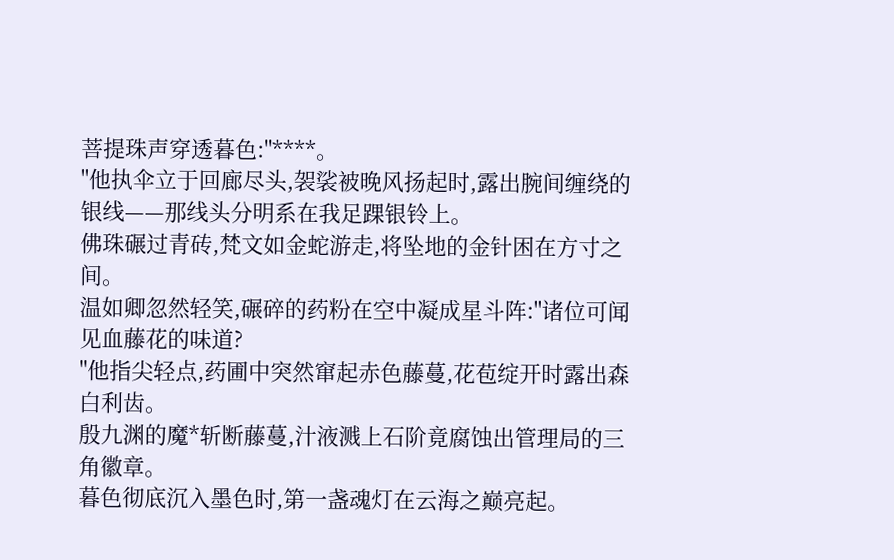菩提珠声穿透暮色:"****。
"他执伞立于回廊尽头,袈裟被晚风扬起时,露出腕间缠绕的银线——那线头分明系在我足踝银铃上。
佛珠碾过青砖,梵文如金蛇游走,将坠地的金针困在方寸之间。
温如卿忽然轻笑,碾碎的药粉在空中凝成星斗阵:"诸位可闻见血藤花的味道?
"他指尖轻点,药圃中突然窜起赤色藤蔓,花苞绽开时露出森白利齿。
殷九渊的魔*斩断藤蔓,汁液溅上石阶竟腐蚀出管理局的三角徽章。
暮色彻底沉入墨色时,第一盏魂灯在云海之巅亮起。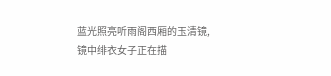蓝光照亮听雨阁西厢的玉清镜,镜中绯衣女子正在描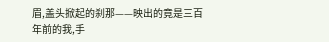眉,盖头掀起的刹那——映出的竟是三百年前的我,手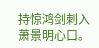持惊鸿剑刺入萧景明心口。